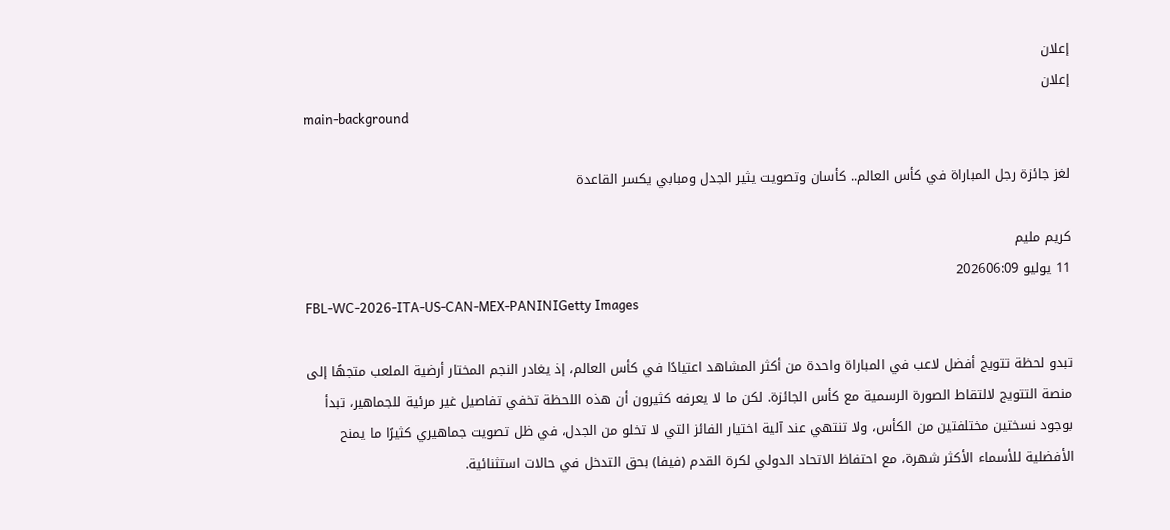إعلان
إعلان
main-background

لغز جائزة رجل المباراة في كأس العالم.. كأسان وتصويت يثير الجدل ومبابي يكسر القاعدة

كريم مليم
11 يوليو 202606:09
FBL-WC-2026-ITA-US-CAN-MEX-PANINIGetty Images

تبدو لحظة تتويج أفضل لاعب في المباراة واحدة من أكثر المشاهد اعتيادًا في كأس العالم، إذ يغادر النجم المختار أرضية الملعب متجهًا إلى منصة التتويج لالتقاط الصورة الرسمية مع كأس الجائزة. لكن ما لا يعرفه كثيرون أن هذه اللحظة تخفي تفاصيل غير مرئية للجماهير، تبدأ بوجود نسختين مختلفتين من الكأس، ولا تنتهي عند آلية اختيار الفائز التي لا تخلو من الجدل، في ظل تصويت جماهيري كثيرًا ما يمنح الأفضلية للأسماء الأكثر شهرة، مع احتفاظ الاتحاد الدولي لكرة القدم (فيفا) بحق التدخل في حالات استثنائية.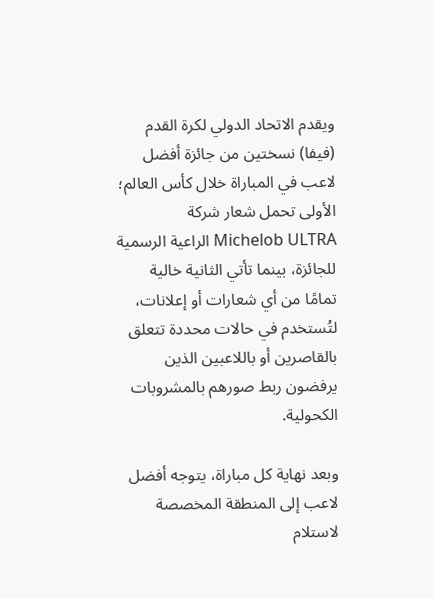ويقدم الاتحاد الدولي لكرة القدم (فيفا) نسختين من جائزة أفضل لاعب في المباراة خلال كأس العالم؛ الأولى تحمل شعار شركة Michelob ULTRA الراعية الرسمية للجائزة، بينما تأتي الثانية خالية تمامًا من أي شعارات أو إعلانات، لتُستخدم في حالات محددة تتعلق بالقاصرين أو باللاعبين الذين يرفضون ربط صورهم بالمشروبات الكحولية.

وبعد نهاية كل مباراة، يتوجه أفضل لاعب إلى المنطقة المخصصة لاستلام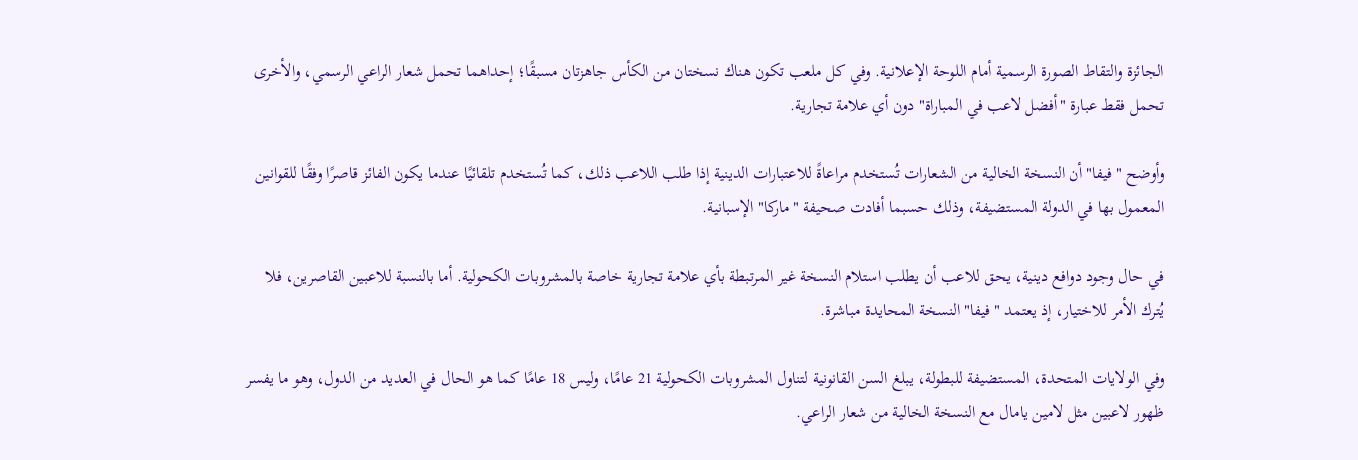الجائزة والتقاط الصورة الرسمية أمام اللوحة الإعلانية. وفي كل ملعب تكون هناك نسختان من الكأس جاهزتان مسبقًا؛ إحداهما تحمل شعار الراعي الرسمي، والأخرى تحمل فقط عبارة "أفضل لاعب في المباراة" دون أي علامة تجارية.

وأوضح "فيفا" أن النسخة الخالية من الشعارات تُستخدم مراعاةً للاعتبارات الدينية إذا طلب اللاعب ذلك، كما تُستخدم تلقائيًا عندما يكون الفائز قاصرًا وفقًا للقوانين المعمول بها في الدولة المستضيفة، وذلك حسبما أفادت صحيفة "ماركا" الإسبانية.

في حال وجود دوافع دينية، يحق للاعب أن يطلب استلام النسخة غير المرتبطة بأي علامة تجارية خاصة بالمشروبات الكحولية. أما بالنسبة للاعبين القاصرين، فلا يُترك الأمر للاختيار، إذ يعتمد "فيفا" النسخة المحايدة مباشرة.

وفي الولايات المتحدة، المستضيفة للبطولة، يبلغ السن القانونية لتناول المشروبات الكحولية 21 عامًا، وليس 18 عامًا كما هو الحال في العديد من الدول، وهو ما يفسر ظهور لاعبين مثل لامين يامال مع النسخة الخالية من شعار الراعي.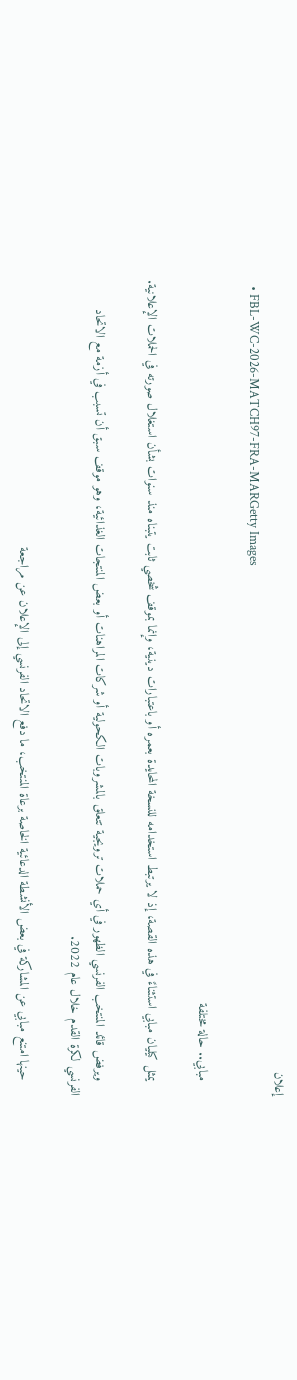إعلان
  • FBL-WC-2026-MATCH97-FRA-MARGetty Images

    مبابي.. حالة مختلفة

    يمثل كيليان مبابي استثناءً في هذه القصة، إذ لا يرتبط استخدامه للنسخة المحايدة بعمره أو باعتبارات دينية، وإنما بموقف شخصي ثابت يتبناه منذ سنوات بشأن استغلال صورته في الحملات الإعلانية.

    ويرفض قائد المنتخب الفرنسي الظهور في أي حملات ترويجية تتعلق بالمشروبات الكحولية أو شركات المراهنات أو بعض المنتجات الغذائية، وهو موقف سبق أن تسبب في أزمة مع الاتحاد الفرنسي لكرة القدم خلال عام 2022.

    حينها امتنع مبابي عن المشاركة في بعض الأنشطة الدعائية الخاصة برعاة المنتخب، ما دفع الاتحاد الفرنسي إلى الإعلان عن مراجعة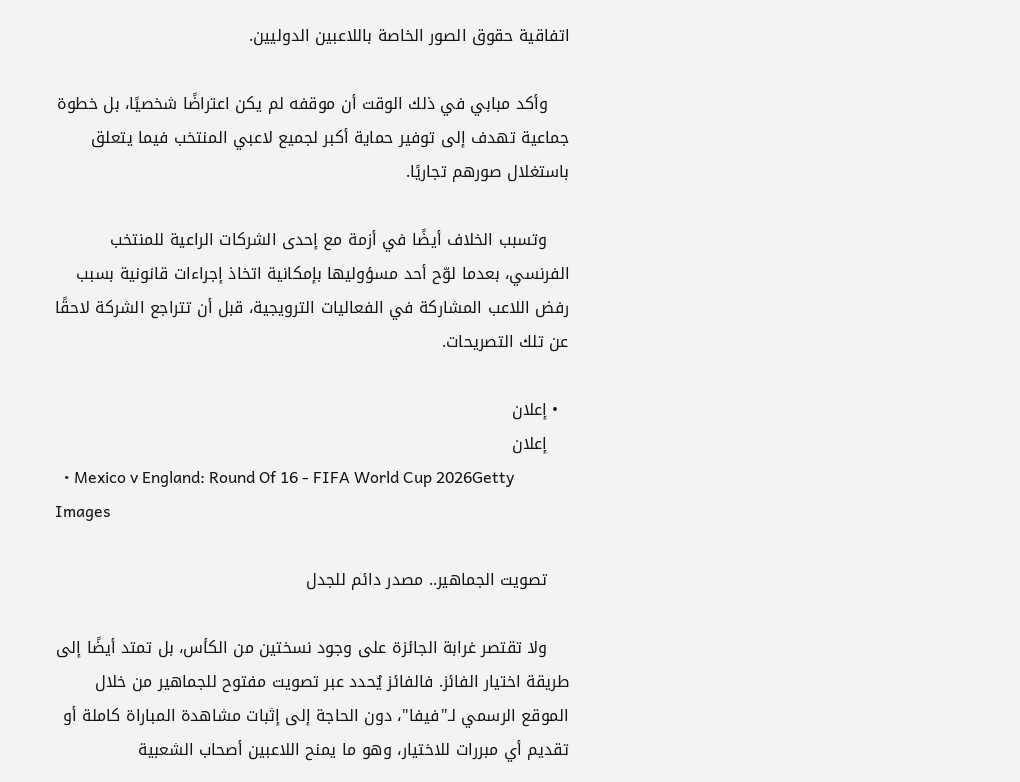اتفاقية حقوق الصور الخاصة باللاعبين الدوليين.

    وأكد مبابي في ذلك الوقت أن موقفه لم يكن اعتراضًا شخصيًا، بل خطوة جماعية تهدف إلى توفير حماية أكبر لجميع لاعبي المنتخب فيما يتعلق باستغلال صورهم تجاريًا.

    وتسبب الخلاف أيضًا في أزمة مع إحدى الشركات الراعية للمنتخب الفرنسي، بعدما لوّح أحد مسؤوليها بإمكانية اتخاذ إجراءات قانونية بسبب رفض اللاعب المشاركة في الفعاليات الترويجية، قبل أن تتراجع الشركة لاحقًا عن تلك التصريحات.

  • إعلان
    إعلان
  • Mexico v England: Round Of 16 - FIFA World Cup 2026Getty Images

    تصويت الجماهير.. مصدر دائم للجدل

    ولا تقتصر غرابة الجائزة على وجود نسختين من الكأس، بل تمتد أيضًا إلى طريقة اختيار الفائز. فالفائز يُحدد عبر تصويت مفتوح للجماهير من خلال الموقع الرسمي لـ"فيفا"، دون الحاجة إلى إثبات مشاهدة المباراة كاملة أو تقديم أي مبررات للاختيار، وهو ما يمنح اللاعبين أصحاب الشعبية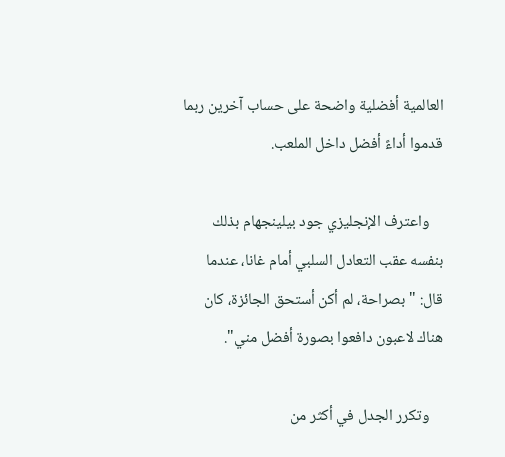العالمية أفضلية واضحة على حساب آخرين ربما قدموا أداءً أفضل داخل الملعب.

    واعترف الإنجليزي جود بيلينجهام بذلك بنفسه عقب التعادل السلبي أمام غانا، عندما قال: "بصراحة، لم أكن أستحق الجائزة، كان هناك لاعبون دافعوا بصورة أفضل مني".

    وتكرر الجدل في أكثر من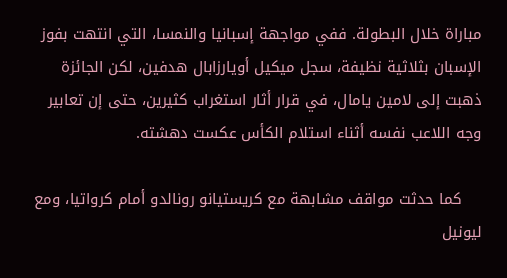مباراة خلال البطولة. ففي مواجهة إسبانيا والنمسا، التي انتهت بفوز الإسبان بثلاثية نظيفة، سجل ميكيل أويارزابال هدفين، لكن الجائزة ذهبت إلى لامين يامال، في قرار أثار استغراب كثيرين، حتى إن تعابير وجه اللاعب نفسه أثناء استلام الكأس عكست دهشته.

    كما حدثت مواقف مشابهة مع كريستيانو رونالدو أمام كرواتيا، ومع ليونيل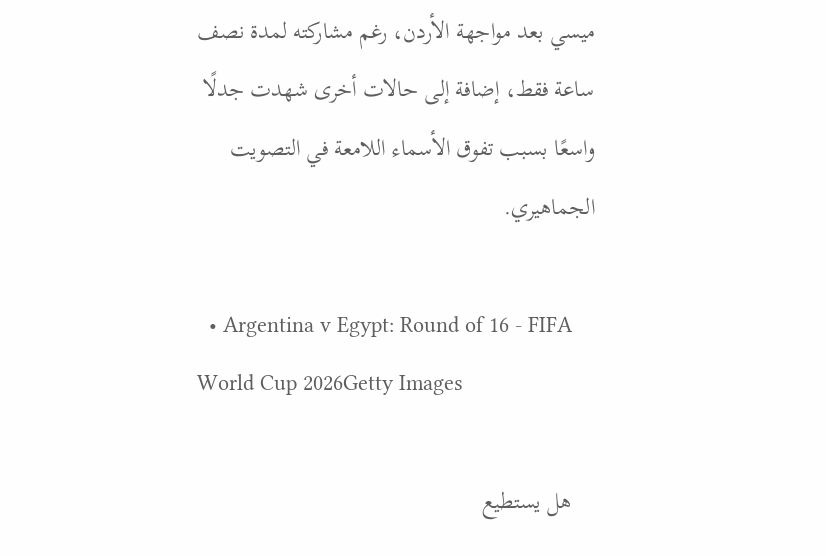ميسي بعد مواجهة الأردن، رغم مشاركته لمدة نصف ساعة فقط، إضافة إلى حالات أخرى شهدت جدلًا واسعًا بسبب تفوق الأسماء اللامعة في التصويت الجماهيري.

  • Argentina v Egypt: Round of 16 - FIFA World Cup 2026Getty Images

    هل يستطيع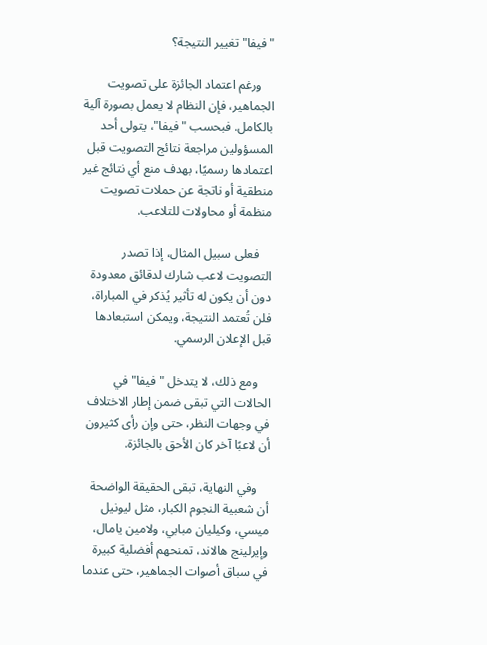"فيفا" تغيير النتيجة؟

    ورغم اعتماد الجائزة على تصويت الجماهير، فإن النظام لا يعمل بصورة آلية بالكامل. فبحسب "فيفا"، يتولى أحد المسؤولين مراجعة نتائج التصويت قبل اعتمادها رسميًا، بهدف منع أي نتائج غير منطقية أو ناتجة عن حملات تصويت منظمة أو محاولات للتلاعب.

    فعلى سبيل المثال، إذا تصدر التصويت لاعب شارك لدقائق معدودة دون أن يكون له تأثير يُذكر في المباراة، فلن تُعتمد النتيجة، ويمكن استبعادها قبل الإعلان الرسمي.

    ومع ذلك، لا يتدخل "فيفا" في الحالات التي تبقى ضمن إطار الاختلاف في وجهات النظر، حتى وإن رأى كثيرون أن لاعبًا آخر كان الأحق بالجائزة.

    وفي النهاية، تبقى الحقيقة الواضحة أن شعبية النجوم الكبار، مثل ليونيل ميسي، وكيليان مبابي، ولامين يامال، وإيرلينج هالاند، تمنحهم أفضلية كبيرة في سباق أصوات الجماهير، حتى عندما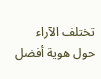تختلف الآراء حول هوية أفضل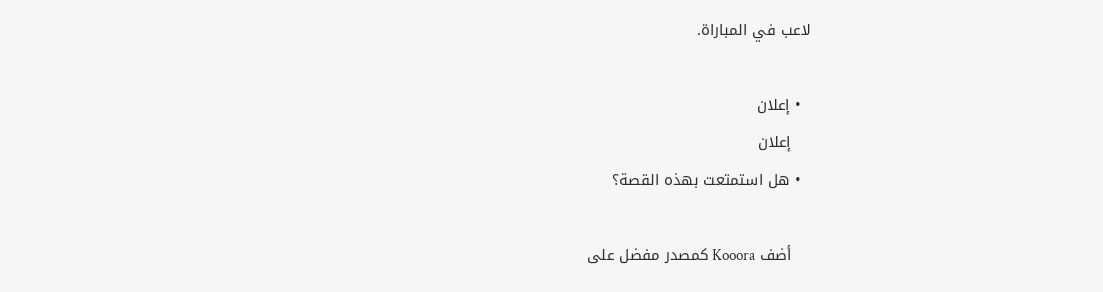لاعب في المباراة.

  • إعلان
    إعلان
  • هل استمتعت بهذه القصة؟

    أضف Kooora كمصدر مفضل على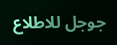جوجل للاطلاع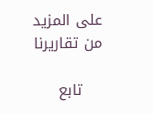على المزيد من تقاريرنا

    تابع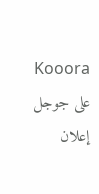Kooora على جوجل
إعلان